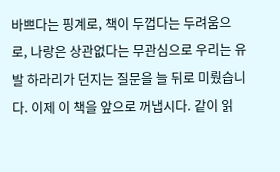바쁘다는 핑계로, 책이 두껍다는 두려움으로, 나랑은 상관없다는 무관심으로 우리는 유발 하라리가 던지는 질문을 늘 뒤로 미뤘습니다. 이제 이 책을 앞으로 꺼냅시다. 같이 읽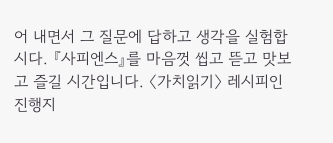어 내면서 그 질문에 답하고 생각을 실험합시다. 『사피엔스』를 마음껏 씹고 뜯고 맛보고 즐길 시간입니다. 〈가치읽기〉 레시피인 진행지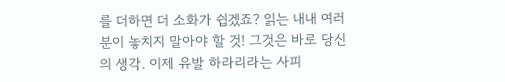를 더하면 더 소화가 쉽겠죠? 읽는 내내 여러분이 놓치지 말아야 할 것! 그것은 바로 당신의 생각. 이제 유발 하라리라는 사피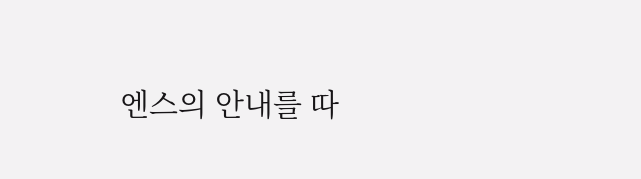엔스의 안내를 따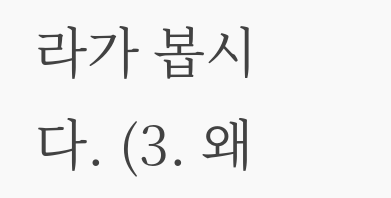라가 봅시다. (3. 왜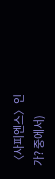〈사피엔스〉인가? 중에서)